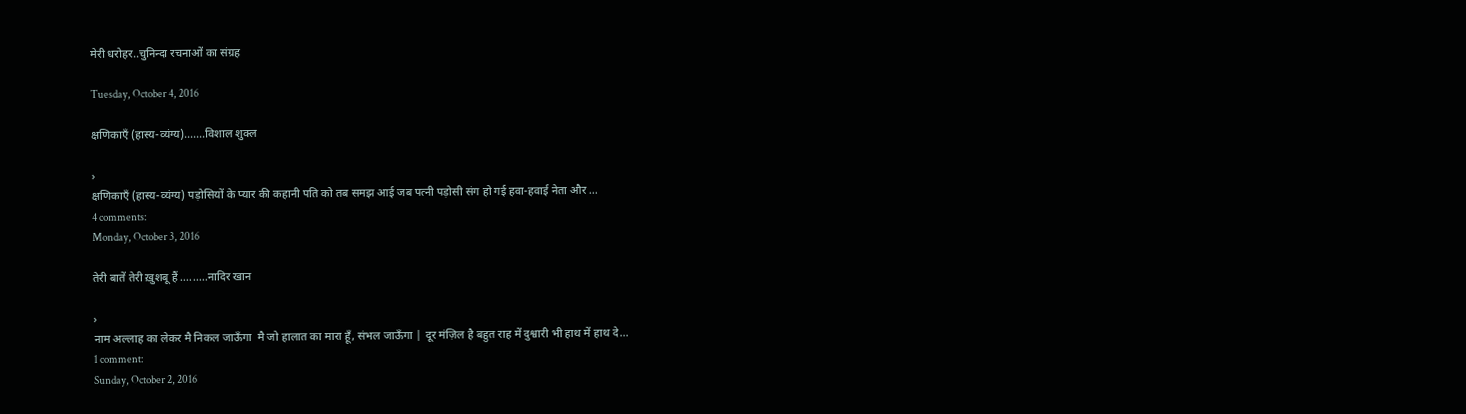मेरी धरोहर..चुनिन्दा रचनाओं का संग्रह

Tuesday, October 4, 2016

क्षणिकाएँ (हास्य-व्यंग्य).......विशाल शुक्ल

›
क्षणिकाएँ (हास्य-व्यंग्य) पड़ोसियों के प्यार की कहानी पति को तब समझ आई जब पत्नी पड़ोसी संग हो गई हवा-हवाई नेता और ...
4 comments:
Monday, October 3, 2016

तेरी बातें तेरी ख़ुशबू हैं .........नादिर खान

›
नाम अल्लाह का लेकर मै निकल जाऊँगा  मै जो हालात का मारा हूँ, संभल जाऊँगा | दूर मंज़िल है बहुत राह में दुश्वारी भी हाथ में हाथ दे...
1 comment:
Sunday, October 2, 2016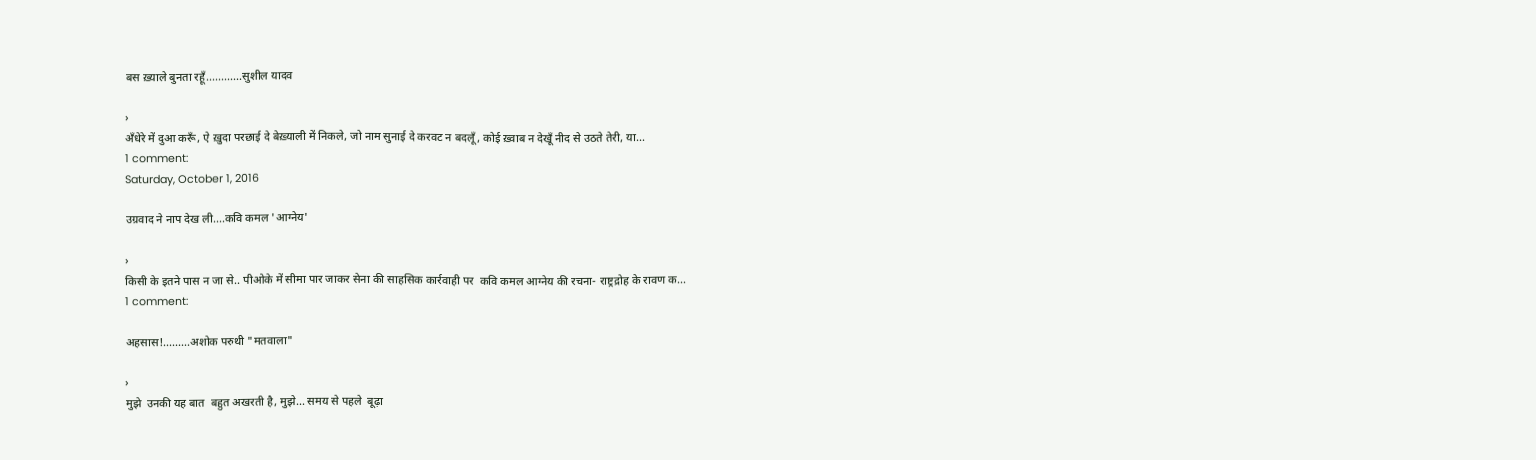बस ख़्याले बुनता रहूँ............सुशील यादव

›
अँधेरे में दुआ करूँ, ऐ ख़ुदा परछाई दे बेख़्याली में निकले, जो नाम सुनाई दे करवट न बदलूँ, कोई ख़्वाब न देखूँ नीद से उठते तेरी, या...
1 comment:
Saturday, October 1, 2016

उग्रवाद ने नाप देख ली....कवि कमल 'आग्नेय'

›
किसी के इतने पास न जा से.. पीओके में सीमा पार जाकर सेना की साहसिक कार्रवाही पर  कवि कमल आग्नेय की रचना- राष्ट्रद्रोह के रावण क...
1 comment:

अहसास!.........अशोक परुथी "मतवाला"

›
मुझे  उनकी यह बात  बहुत अखरती है, मुझे... समय से पहले  बूढ़ा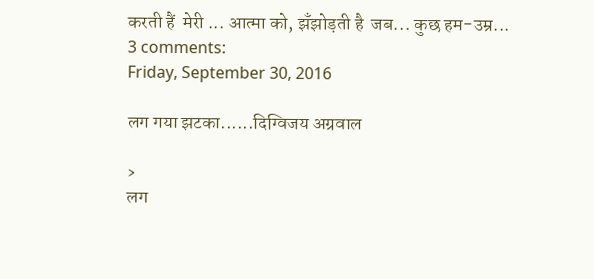करती हैं  मेरी ... आत्मा को, झँझोड़ती है  जब... कुछ हम-उम्र...
3 comments:
Friday, September 30, 2016

लग गया झटका......दिग्विजय अग्रवाल

›
लग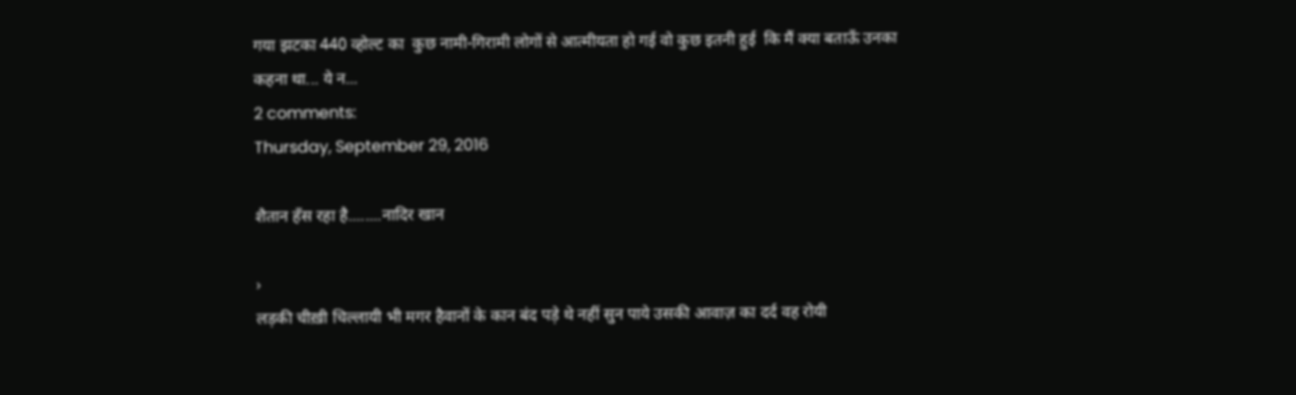गया झटका 440 व्होल्ट का  कुछ नामी-गिरामी लोगों से आत्मीयता हो गई वो कुछ इतनी हुई  कि मैं क्या बताऊँ उनका कहना था... ये न...
2 comments:
Thursday, September 29, 2016

शैतान हँस रहा है........नादिर खान

›
लड़की चीख़ी चिल्लायी भी मगर हैवानों के कान बंद पड़े थे नहीं सुन पाये उसकी आवाज़ का दर्द वह रोयी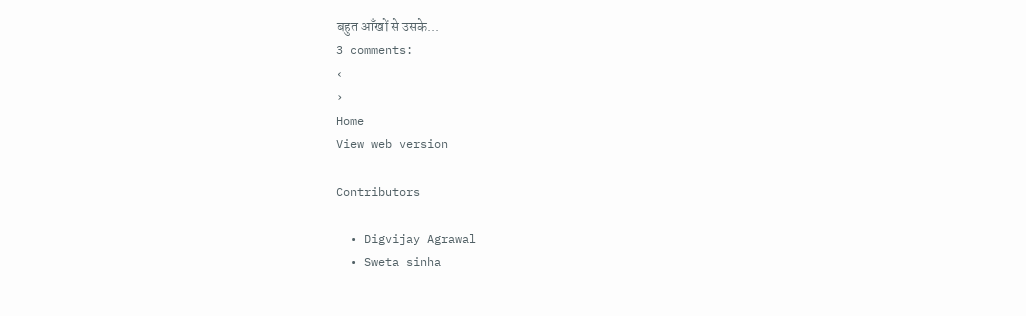बहुत आँखों से उसके...
3 comments:
‹
›
Home
View web version

Contributors

  • Digvijay Agrawal
  • Sweta sinha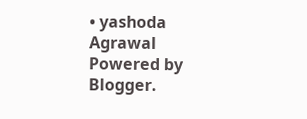• yashoda Agrawal
Powered by Blogger.